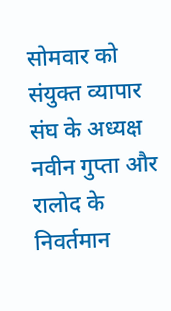सोमवार को संयुक्त व्यापार संघ के अध्यक्ष नवीन गुप्ता और रालोद के निवर्तमान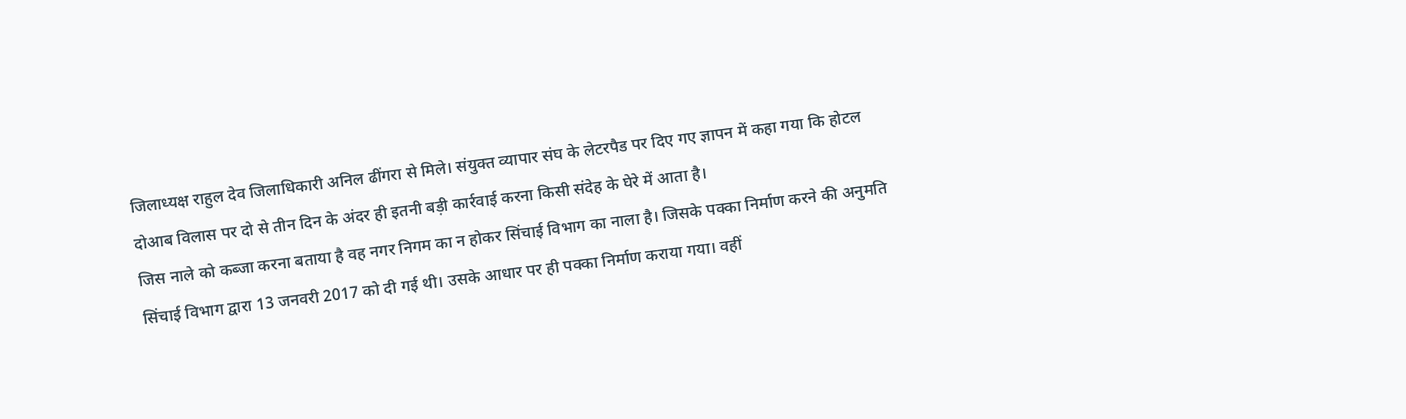जिलाध्यक्ष राहुल देव जिलाधिकारी अनिल ढींगरा से मिले। संयुक्त व्यापार संघ के लेटरपैड पर दिए गए ज्ञापन में कहा गया कि होटल दोआब विलास पर दो से तीन दिन के अंदर ही इतनी बड़ी कार्रवाई करना किसी संदेह के घेरे में आता है।
जिस नाले को कब्जा करना बताया है वह नगर निगम का न होकर सिंचाई विभाग का नाला है। जिसके पक्का निर्माण करने की अनुमति सिंचाई विभाग द्वारा 13 जनवरी 2017 को दी गई थी। उसके आधार पर ही पक्का निर्माण कराया गया। वहीं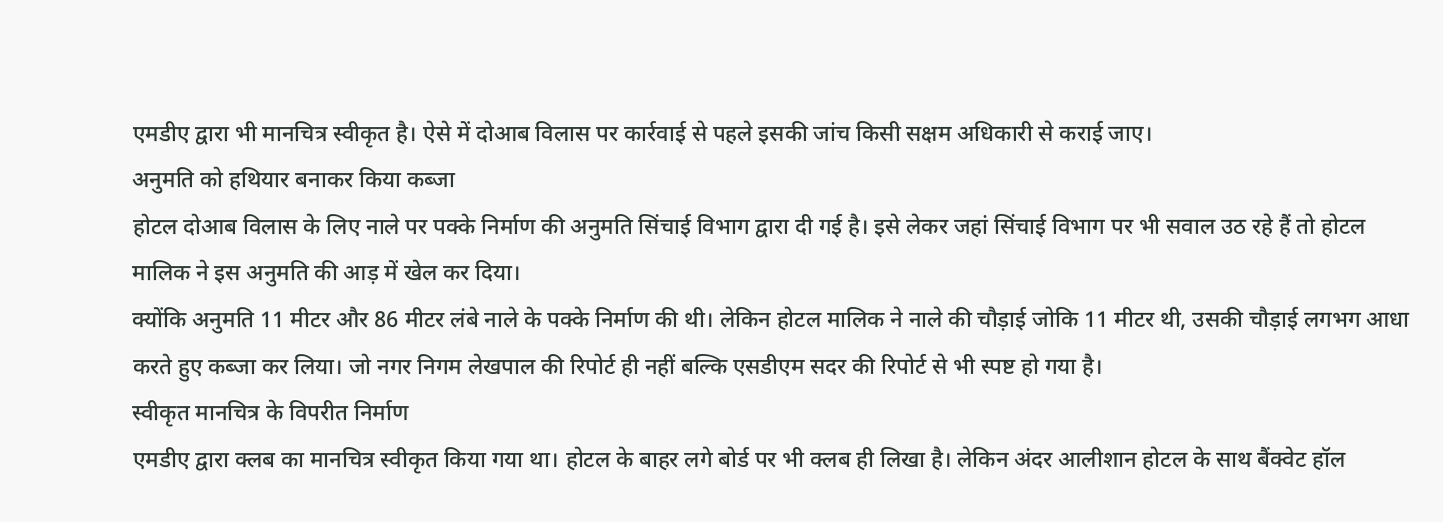एमडीए द्वारा भी मानचित्र स्वीकृत है। ऐसे में दोआब विलास पर कार्रवाई से पहले इसकी जांच किसी सक्षम अधिकारी से कराई जाए।
अनुमति को हथियार बनाकर किया कब्जा
होटल दोआब विलास के लिए नाले पर पक्के निर्माण की अनुमति सिंचाई विभाग द्वारा दी गई है। इसे लेकर जहां सिंचाई विभाग पर भी सवाल उठ रहे हैं तो होटल मालिक ने इस अनुमति की आड़ में खेल कर दिया।
क्योंकि अनुमति 11 मीटर और 86 मीटर लंबे नाले के पक्के निर्माण की थी। लेकिन होटल मालिक ने नाले की चौड़ाई जोकि 11 मीटर थी, उसकी चौड़ाई लगभग आधा करते हुए कब्जा कर लिया। जो नगर निगम लेखपाल की रिपोर्ट ही नहीं बल्कि एसडीएम सदर की रिपोर्ट से भी स्पष्ट हो गया है।
स्वीकृत मानचित्र के विपरीत निर्माण
एमडीए द्वारा क्लब का मानचित्र स्वीकृत किया गया था। होटल के बाहर लगे बोर्ड पर भी क्लब ही लिखा है। लेकिन अंदर आलीशान होटल के साथ बैंक्वेट हॉल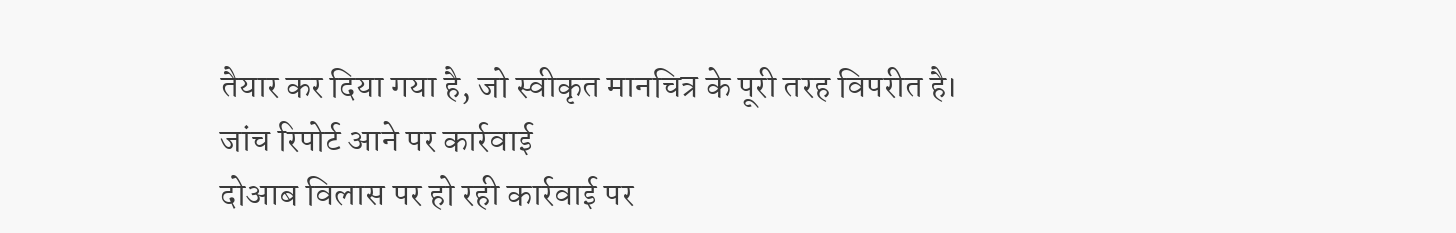तैयार कर दिया गया है, जो स्वीकृत मानचित्र के पूरी तरह विपरीत है।
जांच रिपोर्ट आने पर कार्रवाई
दोआब विलास पर हो रही कार्रवाई पर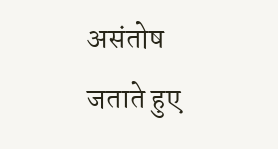असंतोष जताते हुए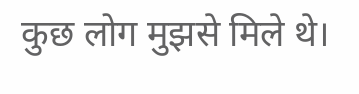कुछ लोग मुझसे मिले थे।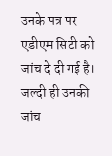उनके पत्र पर एडीएम सिटी को जांच दे दी गई है। जल्दी ही उनकी जांच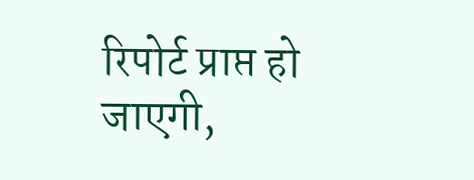रिपोर्ट प्राप्त हो जाएगी,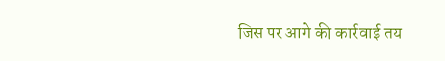जिस पर आगे की कार्रवाई तय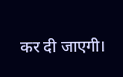कर दी जाएगी।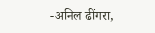-अनिल ढींगरा,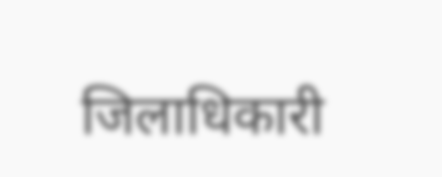जिलाधिकारी